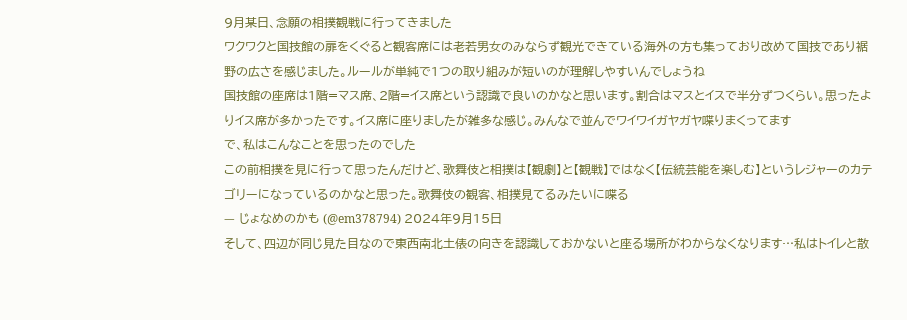9月某日、念願の相撲観戦に行ってきました
ワクワクと国技館の扉をくぐると観客席には老若男女のみならず観光できている海外の方も集っており改めて国技であり裾野の広さを感じました。ルールが単純で1つの取り組みが短いのが理解しやすいんでしょうね
国技館の座席は1階=マス席、2階=イス席という認識で良いのかなと思います。割合はマスとイスで半分ずつくらい。思ったよりイス席が多かったです。イス席に座りましたが雑多な感じ。みんなで並んでワイワイガヤガヤ喋りまくってます
で、私はこんなことを思ったのでした
この前相撲を見に行って思ったんだけど、歌舞伎と相撲は【観劇】と【観戦】ではなく【伝統芸能を楽しむ】というレジャーのカテゴリーになっているのかなと思った。歌舞伎の観客、相撲見てるみたいに喋る
— じょなめのかも (@em378794) 2024年9月15日
そして、四辺が同じ見た目なので東西南北土俵の向きを認識しておかないと座る場所がわからなくなります…私はトイレと散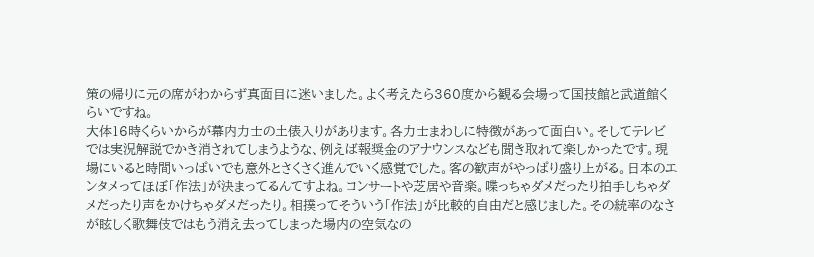策の帰りに元の席がわからず真面目に迷いました。よく考えたら360度から観る会場って国技館と武道館くらいですね。
大体16時くらいからが幕内力士の土俵入りがあります。各力士まわしに特徴があって面白い。そしてテレビでは実況解説でかき消されてしまうような、例えば報奨金のアナウンスなども聞き取れて楽しかったです。現場にいると時間いっぱいでも意外とさくさく進んでいく感覚でした。客の歓声がやっぱり盛り上がる。日本のエンタメってほぼ「作法」が決まってるんてすよね。コンサートや芝居や音楽。喋っちゃダメだったり拍手しちゃダメだったり声をかけちゃダメだったり。相撲ってそういう「作法」が比較的自由だと感じました。その統率のなさが眩しく歌舞伎ではもう消え去ってしまった場内の空気なの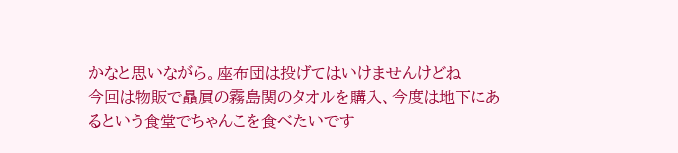かなと思いながら。座布団は投げてはいけませんけどね
今回は物販で贔屓の霧島関のタオルを購入、今度は地下にあるという食堂でちゃんこを食べたいです